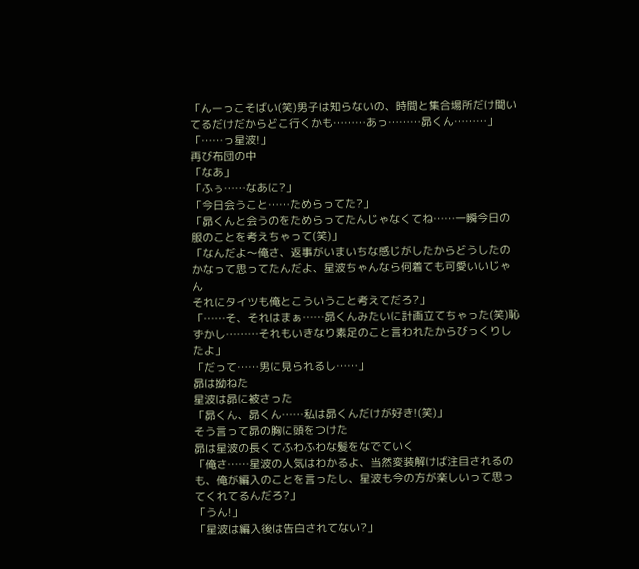「んーっこそばい(笑)男子は知らないの、時間と集合場所だけ聞いてるだけだからどこ行くかも………あっ………昴くん………」
「……っ星波!」
再び布団の中
「なあ」
「ふぅ……なあに?」
「今日会うこと……ためらってた?」
「昴くんと会うのをためらってたんじゃなくてね……一瞬今日の服のことを考えちゃって(笑)」
「なんだよ〜俺さ、返事がいまいちな感じがしたからどうしたのかなって思ってたんだよ、星波ちゃんなら何着ても可愛いいじゃん
それにタイツも俺とこういうこと考えてだろ?」
「……そ、それはまぁ……昴くんみたいに計画立てちゃった(笑)恥ずかし………それもいきなり素足のこと言われたからびっくりしたよ」
「だって……男に見られるし……」
昴は拗ねた
星波は昴に被さった
「昴くん、昴くん……私は昴くんだけが好き!(笑)」
そう言って昴の胸に頭をつけた
昴は星波の長くてふわふわな髪をなでていく
「俺さ……星波の人気はわかるよ、当然変装解けば注目されるのも、俺が編入のことを言ったし、星波も今の方が楽しいって思ってくれてるんだろ?」
「うん!」
「星波は編入後は告白されてない?」